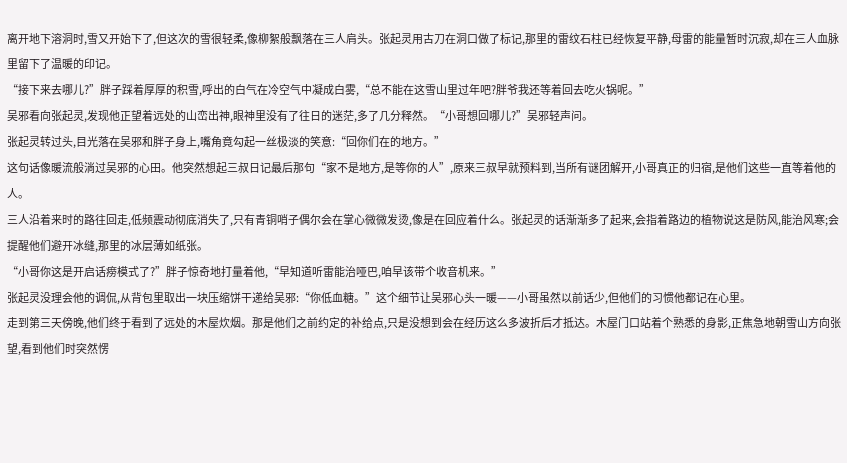离开地下溶洞时,雪又开始下了,但这次的雪很轻柔,像柳絮般飘落在三人肩头。张起灵用古刀在洞口做了标记,那里的雷纹石柱已经恢复平静,母雷的能量暂时沉寂,却在三人血脉里留下了温暖的印记。
“接下来去哪儿?”胖子踩着厚厚的积雪,呼出的白气在冷空气中凝成白雾,“总不能在这雪山里过年吧?胖爷我还等着回去吃火锅呢。”
吴邪看向张起灵,发现他正望着远处的山峦出神,眼神里没有了往日的迷茫,多了几分释然。“小哥想回哪儿?”吴邪轻声问。
张起灵转过头,目光落在吴邪和胖子身上,嘴角竟勾起一丝极淡的笑意:“回你们在的地方。”
这句话像暖流般淌过吴邪的心田。他突然想起三叔日记最后那句“家不是地方,是等你的人”,原来三叔早就预料到,当所有谜团解开,小哥真正的归宿,是他们这些一直等着他的人。
三人沿着来时的路往回走,低频震动彻底消失了,只有青铜哨子偶尔会在掌心微微发烫,像是在回应着什么。张起灵的话渐渐多了起来,会指着路边的植物说这是防风,能治风寒;会提醒他们避开冰缝,那里的冰层薄如纸张。
“小哥你这是开启话痨模式了?”胖子惊奇地打量着他,“早知道听雷能治哑巴,咱早该带个收音机来。”
张起灵没理会他的调侃,从背包里取出一块压缩饼干递给吴邪:“你低血糖。”这个细节让吴邪心头一暖——小哥虽然以前话少,但他们的习惯他都记在心里。
走到第三天傍晚,他们终于看到了远处的木屋炊烟。那是他们之前约定的补给点,只是没想到会在经历这么多波折后才抵达。木屋门口站着个熟悉的身影,正焦急地朝雪山方向张望,看到他们时突然愣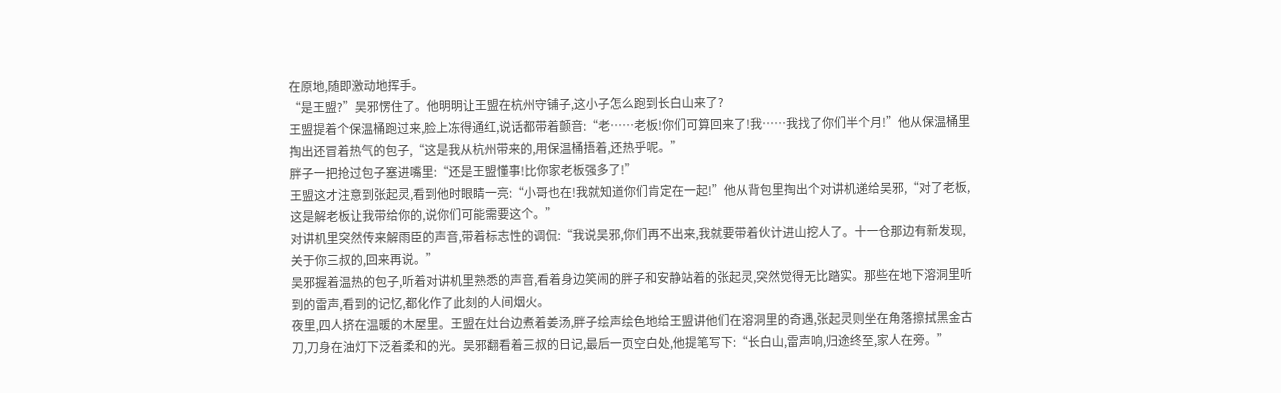在原地,随即激动地挥手。
“是王盟?”吴邪愣住了。他明明让王盟在杭州守铺子,这小子怎么跑到长白山来了?
王盟提着个保温桶跑过来,脸上冻得通红,说话都带着颤音:“老……老板!你们可算回来了!我……我找了你们半个月!”他从保温桶里掏出还冒着热气的包子,“这是我从杭州带来的,用保温桶捂着,还热乎呢。”
胖子一把抢过包子塞进嘴里:“还是王盟懂事!比你家老板强多了!”
王盟这才注意到张起灵,看到他时眼睛一亮:“小哥也在!我就知道你们肯定在一起!”他从背包里掏出个对讲机递给吴邪,“对了老板,这是解老板让我带给你的,说你们可能需要这个。”
对讲机里突然传来解雨臣的声音,带着标志性的调侃:“我说吴邪,你们再不出来,我就要带着伙计进山挖人了。十一仓那边有新发现,关于你三叔的,回来再说。”
吴邪握着温热的包子,听着对讲机里熟悉的声音,看着身边笑闹的胖子和安静站着的张起灵,突然觉得无比踏实。那些在地下溶洞里听到的雷声,看到的记忆,都化作了此刻的人间烟火。
夜里,四人挤在温暖的木屋里。王盟在灶台边煮着姜汤,胖子绘声绘色地给王盟讲他们在溶洞里的奇遇,张起灵则坐在角落擦拭黑金古刀,刀身在油灯下泛着柔和的光。吴邪翻看着三叔的日记,最后一页空白处,他提笔写下:“长白山,雷声响,归途终至,家人在旁。”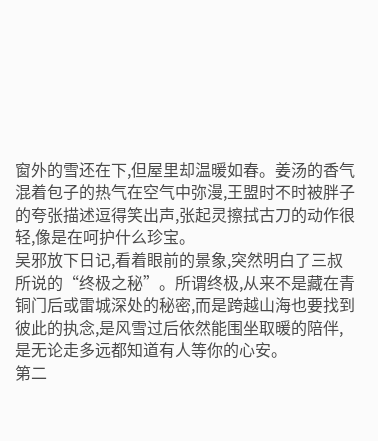窗外的雪还在下,但屋里却温暖如春。姜汤的香气混着包子的热气在空气中弥漫,王盟时不时被胖子的夸张描述逗得笑出声,张起灵擦拭古刀的动作很轻,像是在呵护什么珍宝。
吴邪放下日记,看着眼前的景象,突然明白了三叔所说的“终极之秘”。所谓终极,从来不是藏在青铜门后或雷城深处的秘密,而是跨越山海也要找到彼此的执念,是风雪过后依然能围坐取暖的陪伴,是无论走多远都知道有人等你的心安。
第二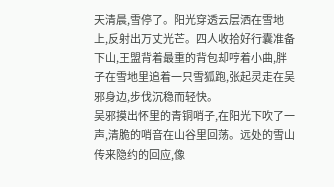天清晨,雪停了。阳光穿透云层洒在雪地上,反射出万丈光芒。四人收拾好行囊准备下山,王盟背着最重的背包却哼着小曲,胖子在雪地里追着一只雪狐跑,张起灵走在吴邪身边,步伐沉稳而轻快。
吴邪摸出怀里的青铜哨子,在阳光下吹了一声,清脆的哨音在山谷里回荡。远处的雪山传来隐约的回应,像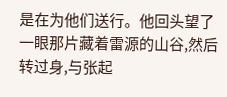是在为他们送行。他回头望了一眼那片藏着雷源的山谷,然后转过身,与张起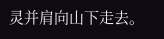灵并肩向山下走去。